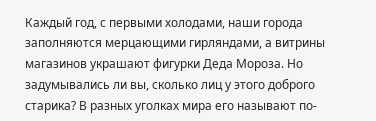Каждый год, с первыми холодами, наши города заполняются мерцающими гирляндами, а витрины магазинов украшают фигурки Деда Мороза. Но задумывались ли вы, сколько лиц у этого доброго старика? В разных уголках мира его называют по-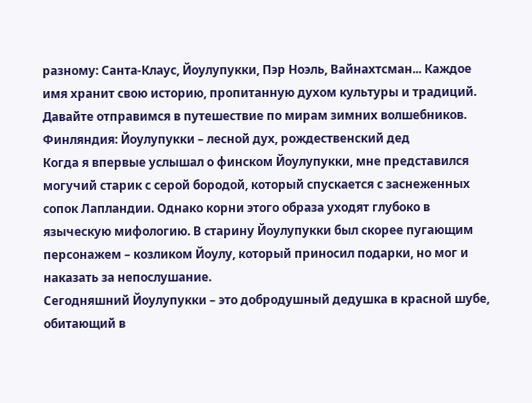разному: Санта-Клаус, Йоулупукки, Пэр Ноэль, Вайнахтсман... Каждое имя хранит свою историю, пропитанную духом культуры и традиций. Давайте отправимся в путешествие по мирам зимних волшебников.
Финляндия: Йоулупукки – лесной дух, рождественский дед
Когда я впервые услышал о финском Йоулупукки, мне представился могучий старик с серой бородой, который спускается с заснеженных сопок Лапландии. Однако корни этого образа уходят глубоко в языческую мифологию. В старину Йоулупукки был скорее пугающим персонажем – козликом Йоулу, который приносил подарки, но мог и наказать за непослушание.
Сегодняшний Йоулупукки – это добродушный дедушка в красной шубе, обитающий в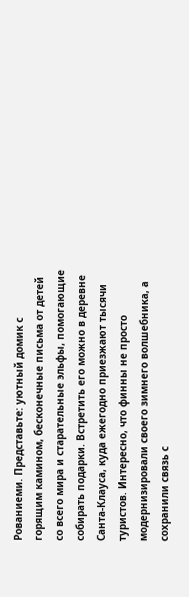Рованиеми. Представьте: уютный домик с горящим камином, бесконечные письма от детей со всего мира и старательные эльфы, помогающие собирать подарки. Встретить его можно в деревне Санта-Клауса, куда ежегодно приезжают тысячи туристов. Интересно, что финны не просто модернизировали своего зимнего волшебника, а сохранили связь с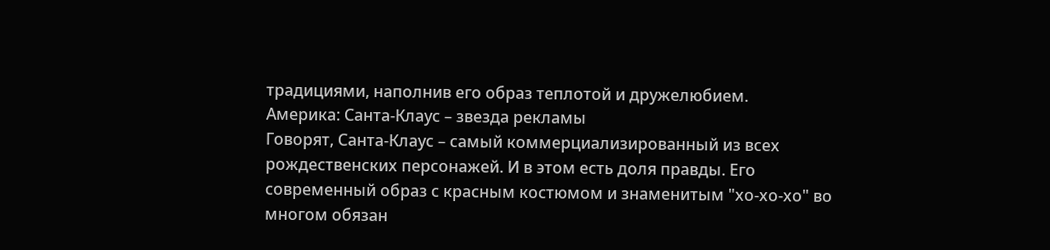традициями, наполнив его образ теплотой и дружелюбием.
Америка: Санта-Клаус – звезда рекламы
Говорят, Санта-Клаус – самый коммерциализированный из всех рождественских персонажей. И в этом есть доля правды. Его современный образ с красным костюмом и знаменитым "хо-хо-хо" во многом обязан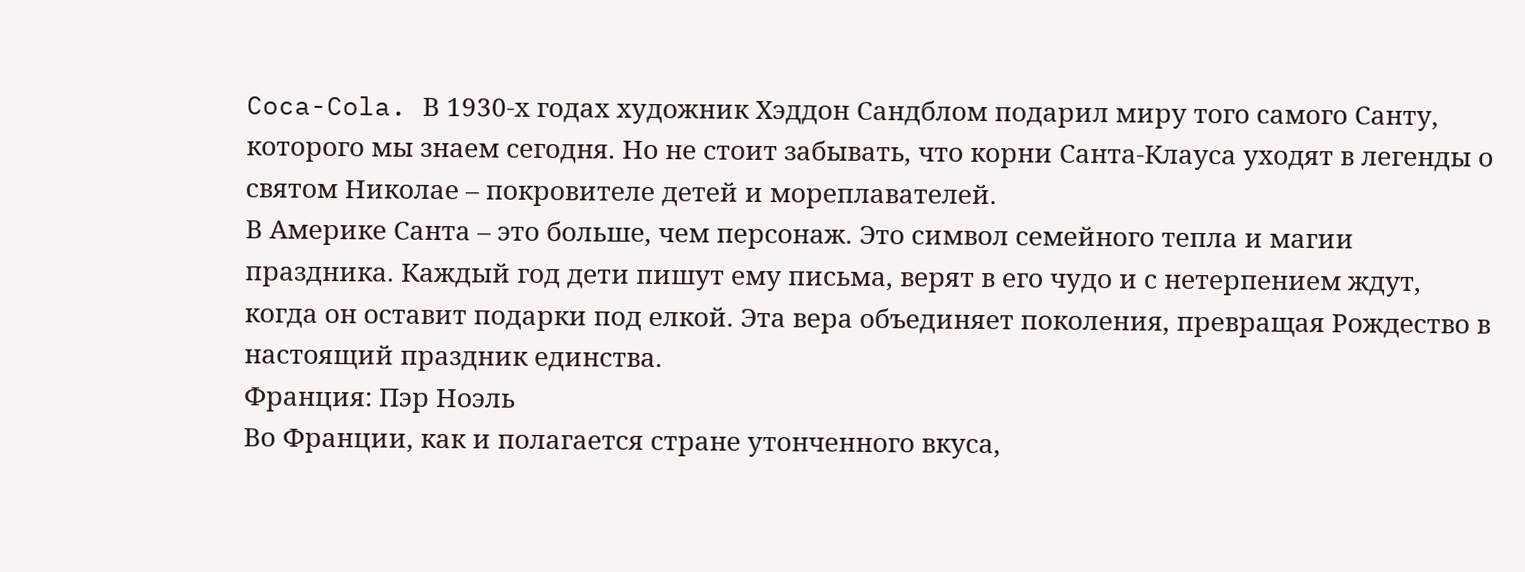Coca-Cola. В 1930-х годах художник Хэддон Сандблом подарил миру того самого Санту, которого мы знаем сегодня. Но не стоит забывать, что корни Санта-Клауса уходят в легенды о святом Николае – покровителе детей и мореплавателей.
В Америке Санта – это больше, чем персонаж. Это символ семейного тепла и магии праздника. Каждый год дети пишут ему письма, верят в его чудо и с нетерпением ждут, когда он оставит подарки под елкой. Эта вера объединяет поколения, превращая Рождество в настоящий праздник единства.
Франция: Пэр Ноэль
Во Франции, как и полагается стране утонченного вкуса,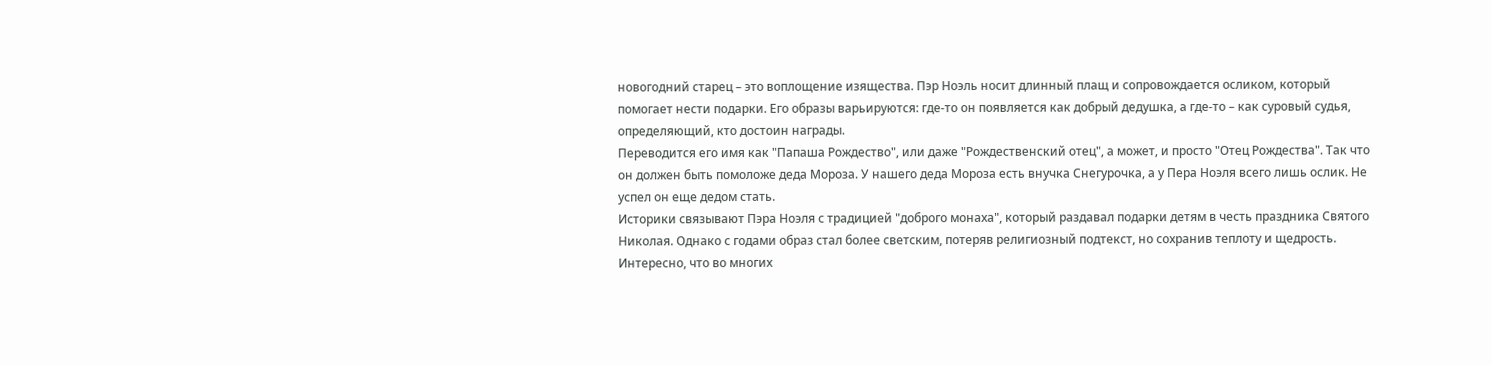новогодний старец – это воплощение изящества. Пэр Ноэль носит длинный плащ и сопровождается осликом, который помогает нести подарки. Его образы варьируются: где-то он появляется как добрый дедушка, а где-то – как суровый судья, определяющий, кто достоин награды.
Переводится его имя как "Папаша Рождество", или даже "Рождественский отец", а может, и просто "Отец Рождества". Так что он должен быть помоложе деда Мороза. У нашего деда Мороза есть внучка Снегурочка, а у Пера Ноэля всего лишь ослик. Не успел он еще дедом стать.
Историки связывают Пэра Ноэля с традицией "доброго монаха", который раздавал подарки детям в честь праздника Святого Николая. Однако с годами образ стал более светским, потеряв религиозный подтекст, но сохранив теплоту и щедрость. Интересно, что во многих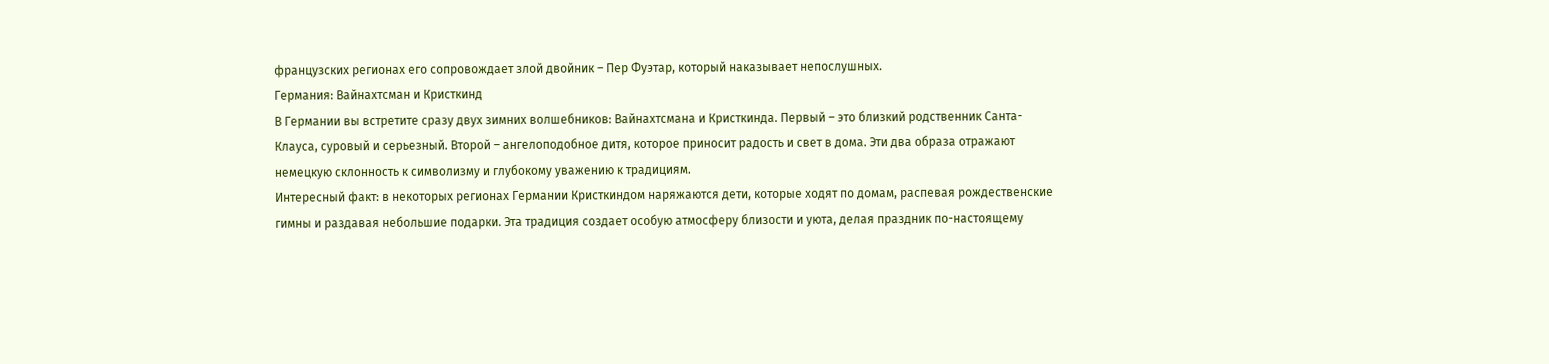французских регионах его сопровождает злой двойник – Пер Фуэтар, который наказывает непослушных.
Германия: Вайнахтсман и Кристкинд
В Германии вы встретите сразу двух зимних волшебников: Вайнахтсмана и Кристкинда. Первый – это близкий родственник Санта-Клауса, суровый и серьезный. Второй – ангелоподобное дитя, которое приносит радость и свет в дома. Эти два образа отражают немецкую склонность к символизму и глубокому уважению к традициям.
Интересный факт: в некоторых регионах Германии Кристкиндом наряжаются дети, которые ходят по домам, распевая рождественские гимны и раздавая небольшие подарки. Эта традиция создает особую атмосферу близости и уюта, делая праздник по-настоящему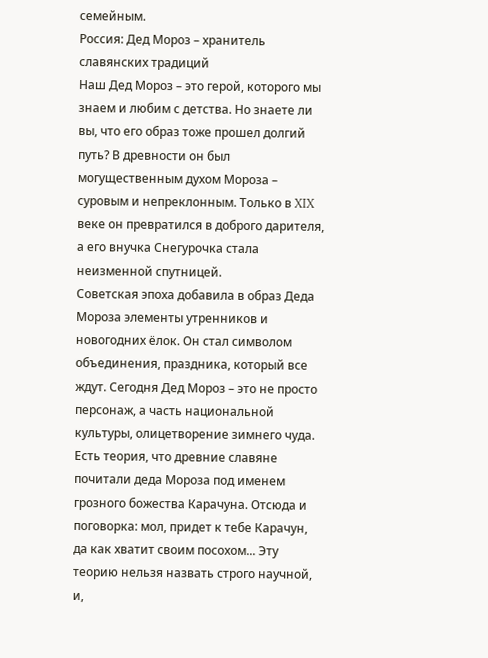семейным.
Россия: Дед Мороз – хранитель славянских традиций
Наш Дед Мороз – это герой, которого мы знаем и любим с детства. Но знаете ли вы, что его образ тоже прошел долгий путь? В древности он был могущественным духом Мороза – суровым и непреклонным. Только в XIX веке он превратился в доброго дарителя, а его внучка Снегурочка стала неизменной спутницей.
Советская эпоха добавила в образ Деда Мороза элементы утренников и новогодних ёлок. Он стал символом объединения, праздника, который все ждут. Сегодня Дед Мороз – это не просто персонаж, а часть национальной культуры, олицетворение зимнего чуда.
Есть теория, что древние славяне почитали деда Мороза под именем грозного божества Карачуна. Отсюда и поговорка: мол, придет к тебе Карачун, да как хватит своим посохом... Эту теорию нельзя назвать строго научной, и,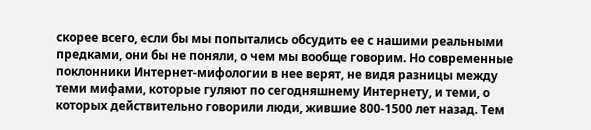скорее всего, если бы мы попытались обсудить ее с нашими реальными предками, они бы не поняли, о чем мы вообще говорим. Но современные поклонники Интернет-мифологии в нее верят, не видя разницы между теми мифами, которые гуляют по сегодняшнему Интернету, и теми, о которых действительно говорили люди, жившие 800-1500 лет назад. Тем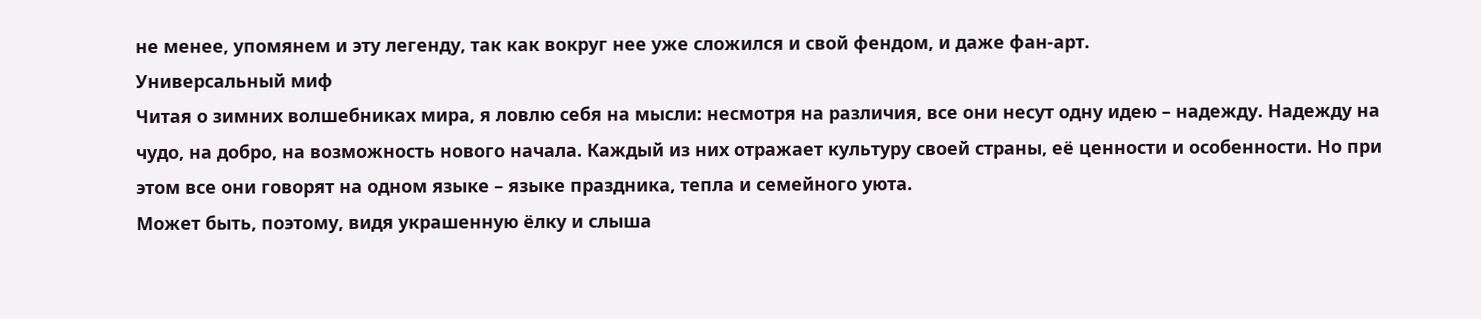не менее, упомянем и эту легенду, так как вокруг нее уже сложился и свой фендом, и даже фан-арт.
Универсальный миф
Читая о зимних волшебниках мира, я ловлю себя на мысли: несмотря на различия, все они несут одну идею – надежду. Надежду на чудо, на добро, на возможность нового начала. Каждый из них отражает культуру своей страны, её ценности и особенности. Но при этом все они говорят на одном языке – языке праздника, тепла и семейного уюта.
Может быть, поэтому, видя украшенную ёлку и слыша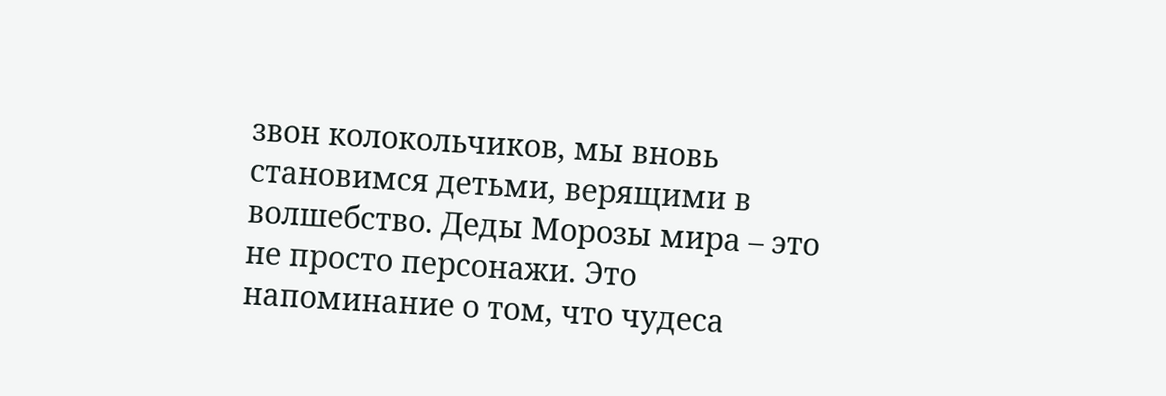звон колокольчиков, мы вновь становимся детьми, верящими в волшебство. Деды Морозы мира – это не просто персонажи. Это напоминание о том, что чудеса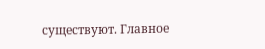существуют. Главное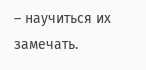– научиться их замечать.